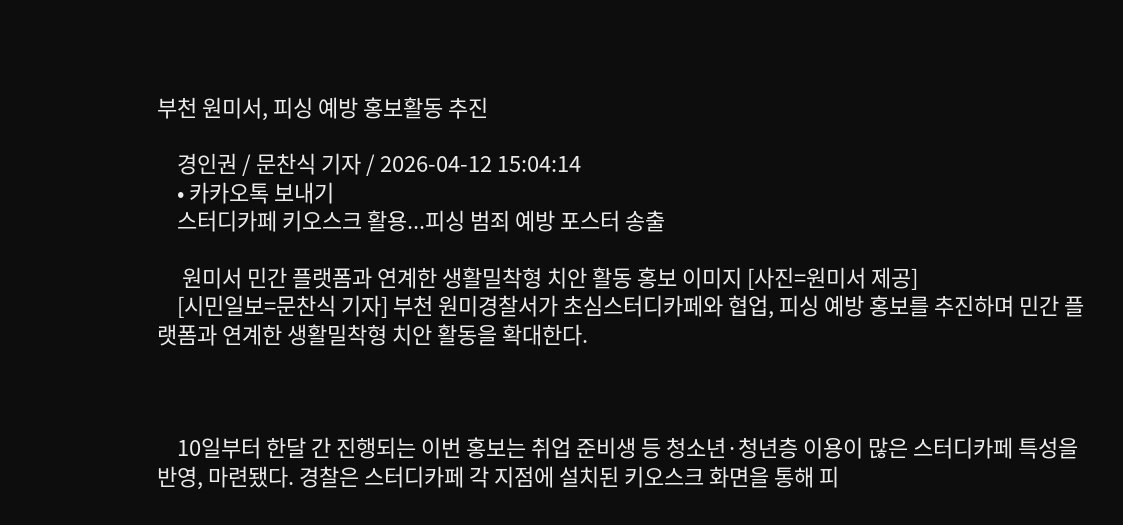부천 원미서, 피싱 예방 홍보활동 추진

    경인권 / 문찬식 기자 / 2026-04-12 15:04:14
    • 카카오톡 보내기
    스터디카페 키오스크 활용...피싱 범죄 예방 포스터 송출

     원미서 민간 플랫폼과 연계한 생활밀착형 치안 활동 홍보 이미지 [사진=원미서 제공]
    [시민일보=문찬식 기자] 부천 원미경찰서가 초심스터디카페와 협업, 피싱 예방 홍보를 추진하며 민간 플랫폼과 연계한 생활밀착형 치안 활동을 확대한다.



    10일부터 한달 간 진행되는 이번 홍보는 취업 준비생 등 청소년·청년층 이용이 많은 스터디카페 특성을 반영, 마련됐다. 경찰은 스터디카페 각 지점에 설치된 키오스크 화면을 통해 피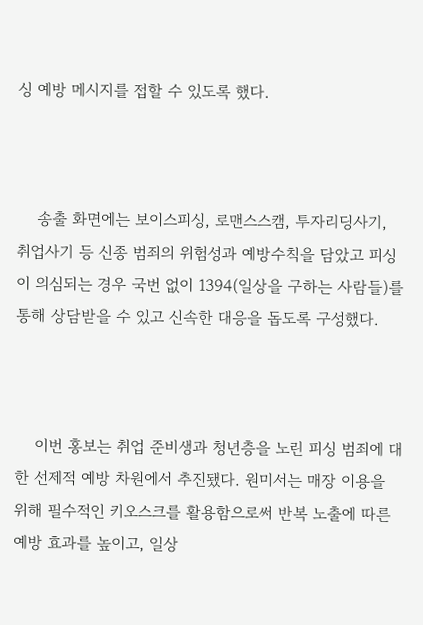싱 예방 메시지를 접할 수 있도록 했다.



    송출 화면에는 보이스피싱, 로맨스스캠, 투자리딩사기, 취업사기 등 신종 범죄의 위험성과 예방수칙을 담았고 피싱이 의심되는 경우 국번 없이 1394(일상을 구하는 사람들)를 통해 상담받을 수 있고 신속한 대응을 돕도록 구성했다.



    이번 홍보는 취업 준비생과 청년층을 노린 피싱 범죄에 대한 선제적 예방 차원에서 추진됐다. 원미서는 매장 이용을 위해 필수적인 키오스크를 활용함으로써 반복 노출에 따른 예방 효과를 높이고, 일상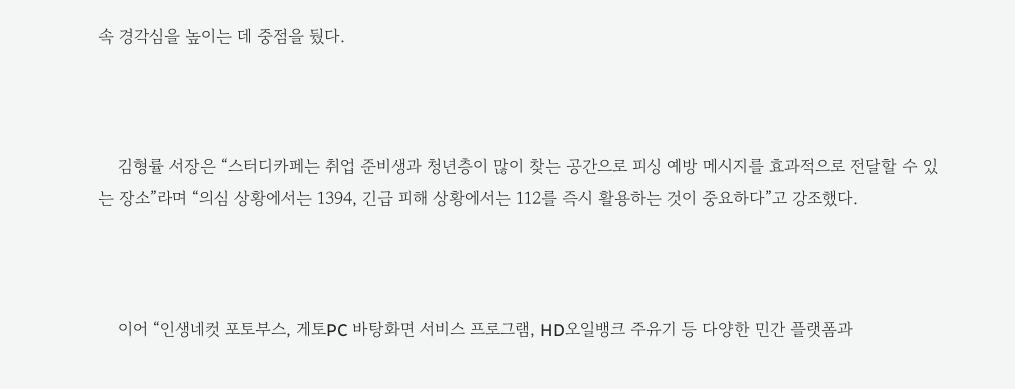속 경각심을 높이는 데 중점을 뒀다.



    김형률 서장은 “스터디카페는 취업 준비생과 청년층이 많이 찾는 공간으로 피싱 예방 메시지를 효과적으로 전달할 수 있는 장소”라며 “의심 상황에서는 1394, 긴급 피해 상황에서는 112를 즉시 활용하는 것이 중요하다”고 강조했다.



    이어 “인생네컷 포토부스, 게토PC 바탕화면 서비스 프로그램, HD오일뱅크 주유기 등 다양한 민간 플랫폼과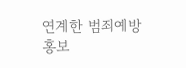연계한 범죄예방 홍보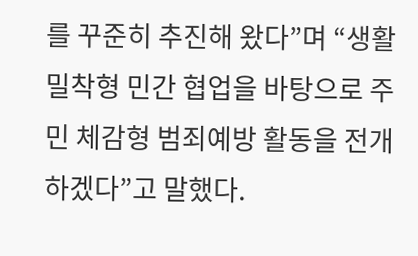를 꾸준히 추진해 왔다”며 “생활밀착형 민간 협업을 바탕으로 주민 체감형 범죄예방 활동을 전개하겠다”고 말했다.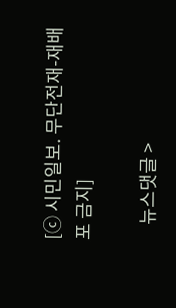[ⓒ 시민일보. 무단전재-재배포 금지]

    뉴스댓글 >